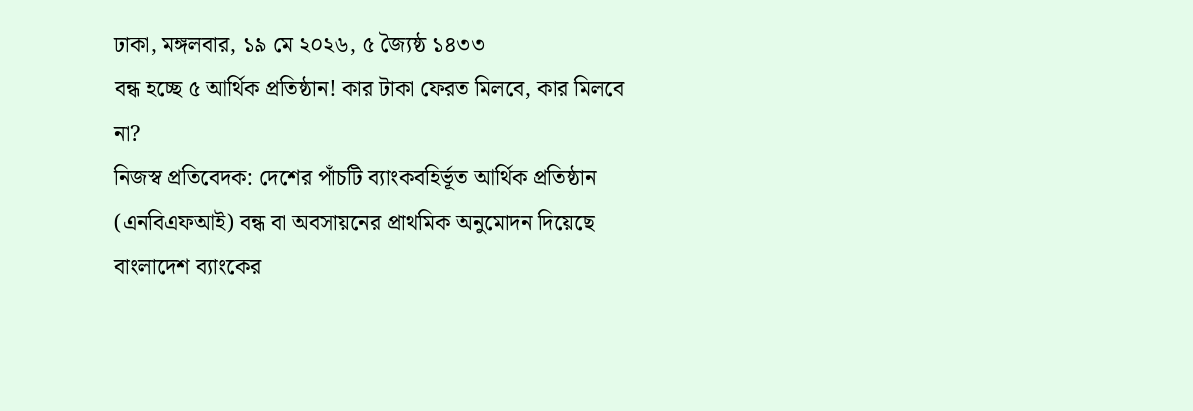ঢাকা, মঙ্গলবার, ১৯ মে ২০২৬, ৫ জ্যৈষ্ঠ ১৪৩৩
বন্ধ হচ্ছে ৫ আর্থিক প্রতিষ্ঠান! কার টাকা ফেরত মিলবে, কার মিলবে না?
নিজস্ব প্রতিবেদক: দেশের পাঁচটি ব্যাংকবহির্ভূত আর্থিক প্রতিষ্ঠান (এনবিএফআই) বন্ধ বা অবসায়নের প্রাথমিক অনুমোদন দিয়েছে বাংলাদেশ ব্যাংকের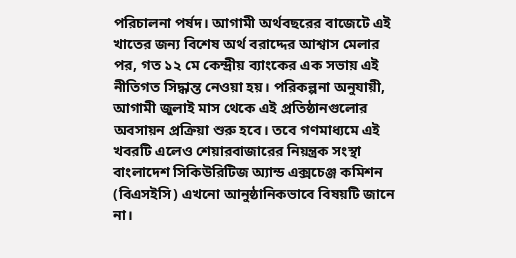পরিচালনা পর্ষদ। আগামী অর্থবছরের বাজেটে এই খাতের জন্য বিশেষ অর্থ বরাদ্দের আশ্বাস মেলার পর, গত ১২ মে কেন্দ্রীয় ব্যাংকের এক সভায় এই নীতিগত সিদ্ধান্ত নেওয়া হয়। পরিকল্পনা অনুযায়ী, আগামী জুলাই মাস থেকে এই প্রতিষ্ঠানগুলোর অবসায়ন প্রক্রিয়া শুরু হবে। তবে গণমাধ্যমে এই খবরটি এলেও শেয়ারবাজারের নিয়ন্ত্রক সংস্থা বাংলাদেশ সিকিউরিটিজ অ্যান্ড এক্সচেঞ্জ কমিশন (বিএসইসি) এখনো আনুষ্ঠানিকভাবে বিষয়টি জানে না।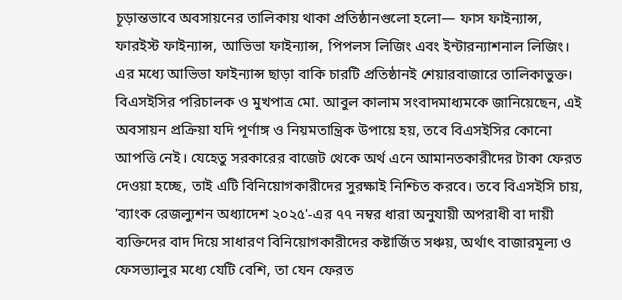চূড়ান্তভাবে অবসায়নের তালিকায় থাকা প্রতিষ্ঠানগুলো হলো— ফাস ফাইন্যান্স, ফারইস্ট ফাইন্যান্স, আভিভা ফাইন্যান্স, পিপলস লিজিং এবং ইন্টারন্যাশনাল লিজিং। এর মধ্যে আভিভা ফাইন্যান্স ছাড়া বাকি চারটি প্রতিষ্ঠানই শেয়ারবাজারে তালিকাভুক্ত।
বিএসইসির পরিচালক ও মুখপাত্র মো. আবুল কালাম সংবাদমাধ্যমকে জানিয়েছেন, এই অবসায়ন প্রক্রিয়া যদি পূর্ণাঙ্গ ও নিয়মতান্ত্রিক উপায়ে হয়, তবে বিএসইসির কোনো আপত্তি নেই। যেহেতু সরকারের বাজেট থেকে অর্থ এনে আমানতকারীদের টাকা ফেরত দেওয়া হচ্ছে, তাই এটি বিনিয়োগকারীদের সুরক্ষাই নিশ্চিত করবে। তবে বিএসইসি চায়, 'ব্যাংক রেজল্যুশন অধ্যাদেশ ২০২৫'-এর ৭৭ নম্বর ধারা অনুযায়ী অপরাধী বা দায়ী ব্যক্তিদের বাদ দিয়ে সাধারণ বিনিয়োগকারীদের কষ্টার্জিত সঞ্চয়, অর্থাৎ বাজারমূল্য ও ফেসভ্যালুর মধ্যে যেটি বেশি, তা যেন ফেরত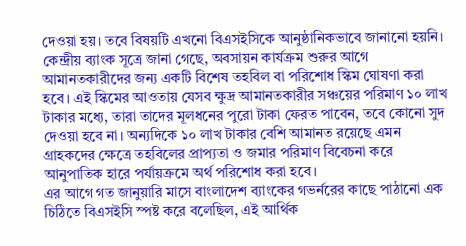দেওয়া হয়। তবে বিষয়টি এখনো বিএসইসিকে আনুষ্ঠানিকভাবে জানানো হয়নি।
কেন্দ্রীয় ব্যাংক সূত্রে জানা গেছে, অবসায়ন কার্যক্রম শুরুর আগে আমানতকারীদের জন্য একটি বিশেষ তহবিল বা পরিশোধ স্কিম ঘোষণা করা হবে। এই স্কিমের আওতায় যেসব ক্ষুদ্র আমানতকারীর সঞ্চয়ের পরিমাণ ১০ লাখ টাকার মধ্যে, তারা তাদের মূলধনের পুরো টাকা ফেরত পাবেন, তবে কোনো সুদ দেওয়া হবে না। অন্যদিকে ১০ লাখ টাকার বেশি আমানত রয়েছে এমন গ্রাহকদের ক্ষেত্রে তহবিলের প্রাপ্যতা ও জমার পরিমাণ বিবেচনা করে আনুপাতিক হারে পর্যায়ক্রমে অর্থ পরিশোধ করা হবে।
এর আগে গত জানুয়ারি মাসে বাংলাদেশ ব্যাংকের গভর্নরের কাছে পাঠানো এক চিঠিতে বিএসইসি স্পষ্ট করে বলেছিল, এই আর্থিক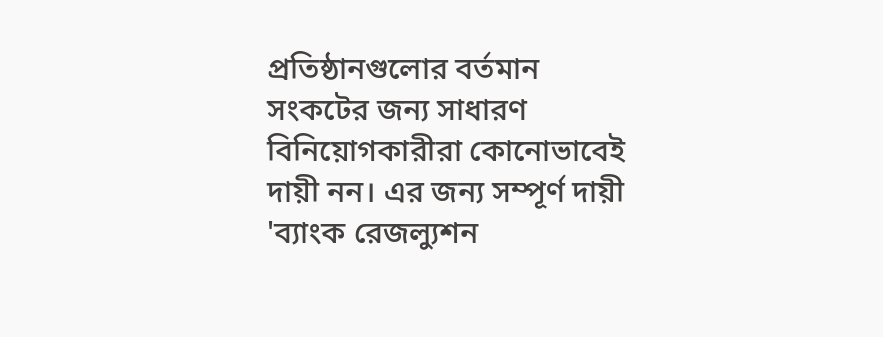প্রতিষ্ঠানগুলোর বর্তমান সংকটের জন্য সাধারণ বিনিয়োগকারীরা কোনোভাবেই দায়ী নন। এর জন্য সম্পূর্ণ দায়ী 'ব্যাংক রেজল্যুশন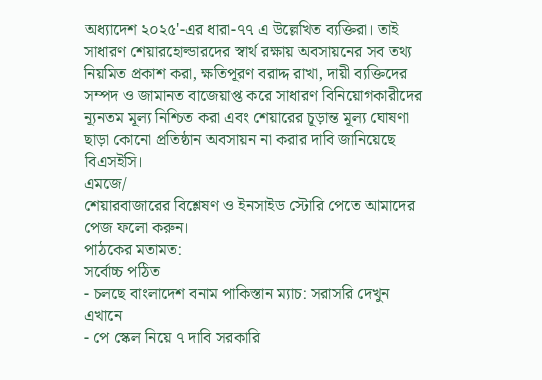অধ্যাদেশ ২০২৫'-এর ধারা-৭৭ এ উল্লেখিত ব্যক্তিরা। তাই সাধারণ শেয়ারহোল্ডারদের স্বার্থ রক্ষায় অবসায়নের সব তথ্য নিয়মিত প্রকাশ করা, ক্ষতিপূরণ বরাদ্দ রাখা, দায়ী ব্যক্তিদের সম্পদ ও জামানত বাজেয়াপ্ত করে সাধারণ বিনিয়োগকারীদের ন্যূনতম মূল্য নিশ্চিত করা এবং শেয়ারের চূড়ান্ত মূল্য ঘোষণা ছাড়া কোনো প্রতিষ্ঠান অবসায়ন না করার দাবি জানিয়েছে বিএসইসি।
এমজে/
শেয়ারবাজারের বিশ্লেষণ ও ইনসাইড স্টোরি পেতে আমাদের পেজ ফলো করুন।
পাঠকের মতামত:
সর্বোচ্চ পঠিত
- চলছে বাংলাদেশ বনাম পাকিস্তান ম্যাচ: সরাসরি দেখুন এখানে
- পে স্কেল নিয়ে ৭ দাবি সরকারি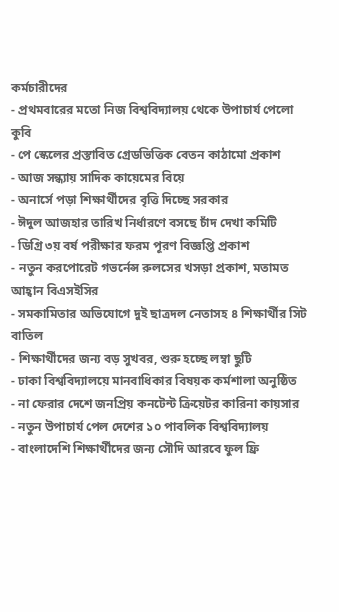কর্মচারীদের
- প্রথমবারের মতো নিজ বিশ্ববিদ্যালয় থেকে উপাচার্য পেলো কুবি
- পে স্কেলের প্রস্তাবিত গ্রেডভিত্তিক বেতন কাঠামো প্রকাশ
- আজ সন্ধ্যায় সাদিক কায়েমের বিয়ে
- অনার্সে পড়া শিক্ষার্থীদের বৃত্তি দিচ্ছে সরকার
- ঈদুল আজহার তারিখ নির্ধারণে বসছে চাঁদ দেখা কমিটি
- ডিগ্রি ৩য় বর্ষ পরীক্ষার ফরম পূরণ বিজ্ঞপ্তি প্রকাশ
- নতুন করপোরেট গভর্নেন্স রুলসের খসড়া প্রকাশ, মতামত আহ্বান বিএসইসির
- সমকামিতার অভিযোগে দুই ছাত্রদল নেতাসহ ৪ শিক্ষার্থীর সিট বাতিল
- শিক্ষার্থীদের জন্য বড় সুখবর, শুরু হচ্ছে লম্বা ছুটি
- ঢাকা বিশ্ববিদ্যালয়ে মানবাধিকার বিষয়ক কর্মশালা অনুষ্ঠিত
- না ফেরার দেশে জনপ্রিয় কনটেন্ট ক্রিয়েটর কারিনা কায়সার
- নতুন উপাচার্য পেল দেশের ১০ পাবলিক বিশ্ববিদ্যালয়
- বাংলাদেশি শিক্ষার্থীদের জন্য সৌদি আরবে ফুল ফ্রি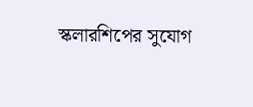স্কলারশিপের সুযোগ